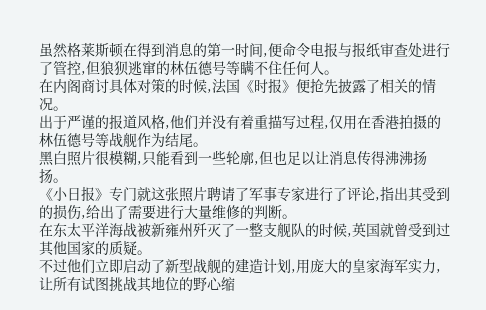虽然格莱斯顿在得到消息的第一时间,便命令电报与报纸审查处进行了管控,但狼狈逃窜的林伍德号等瞒不住任何人。
在内阁商讨具体对策的时候,法国《时报》便抢先披露了相关的情况。
出于严谨的报道风格,他们并没有着重描写过程,仅用在香港拍摄的林伍德号等战舰作为结尾。
黑白照片很模糊,只能看到一些轮廓,但也足以让消息传得沸沸扬扬。
《小日报》专门就这张照片聘请了军事专家进行了评论,指出其受到的损伤,给出了需要进行大量维修的判断。
在东太平洋海战被新雍州歼灭了一整支舰队的时候,英国就曾受到过其他国家的质疑。
不过他们立即启动了新型战舰的建造计划,用庞大的皇家海军实力,让所有试图挑战其地位的野心缩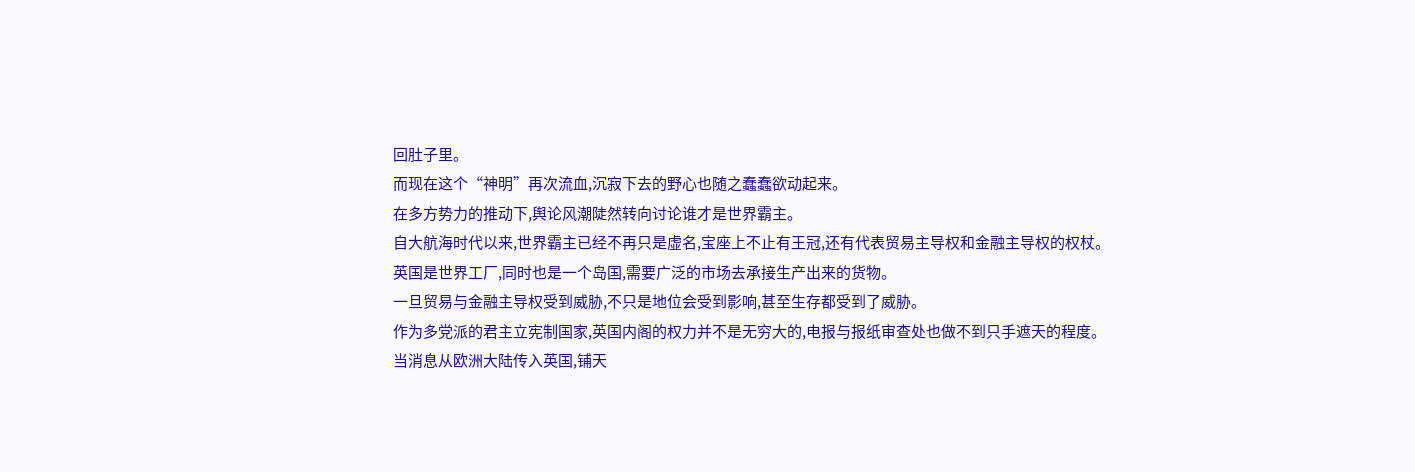回肚子里。
而现在这个“神明”再次流血,沉寂下去的野心也随之蠢蠢欲动起来。
在多方势力的推动下,舆论风潮陡然转向讨论谁才是世界霸主。
自大航海时代以来,世界霸主已经不再只是虚名,宝座上不止有王冠,还有代表贸易主导权和金融主导权的权杖。
英国是世界工厂,同时也是一个岛国,需要广泛的市场去承接生产出来的货物。
一旦贸易与金融主导权受到威胁,不只是地位会受到影响,甚至生存都受到了威胁。
作为多党派的君主立宪制国家,英国内阁的权力并不是无穷大的,电报与报纸审查处也做不到只手遮天的程度。
当消息从欧洲大陆传入英国,铺天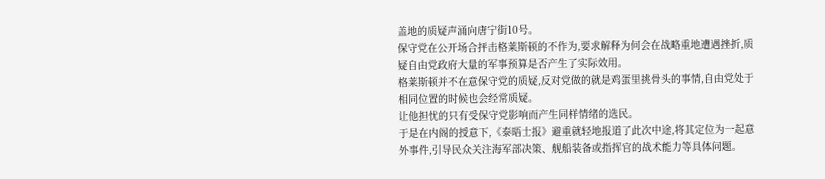盖地的质疑声涌向唐宁街10号。
保守党在公开场合抨击格莱斯顿的不作为,要求解释为何会在战略重地遭遇挫折,质疑自由党政府大量的军事预算是否产生了实际效用。
格莱斯顿并不在意保守党的质疑,反对党做的就是鸡蛋里挑骨头的事情,自由党处于相同位置的时候也会经常质疑。
让他担忧的只有受保守党影响而产生同样情绪的选民。
于是在内阁的授意下,《泰晤士报》避重就轻地报道了此次中途,将其定位为一起意外事件,引导民众关注海军部决策、舰船装备或指挥官的战术能力等具体问题。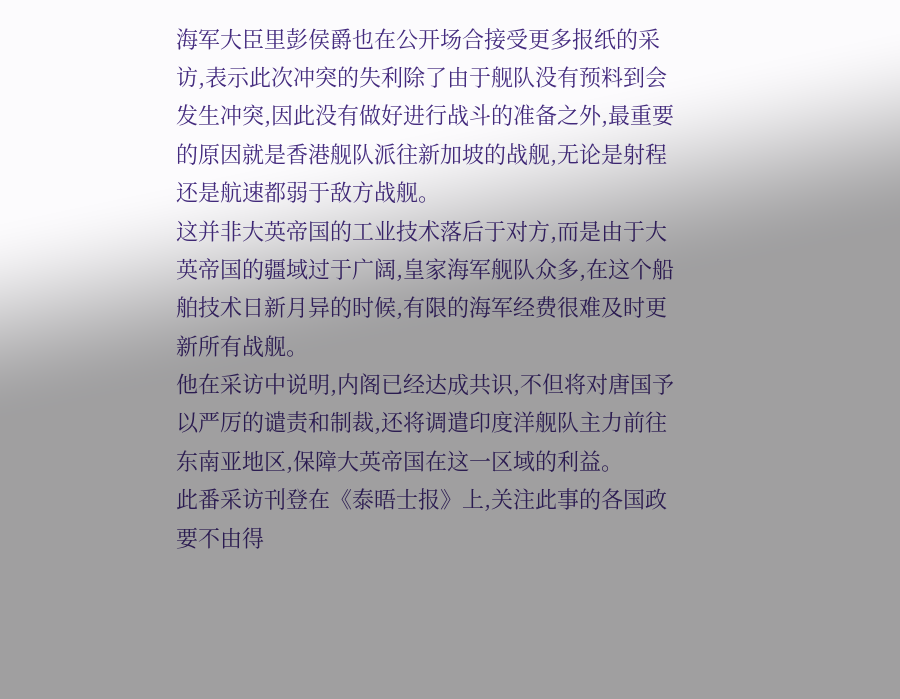海军大臣里彭侯爵也在公开场合接受更多报纸的采访,表示此次冲突的失利除了由于舰队没有预料到会发生冲突,因此没有做好进行战斗的准备之外,最重要的原因就是香港舰队派往新加坡的战舰,无论是射程还是航速都弱于敌方战舰。
这并非大英帝国的工业技术落后于对方,而是由于大英帝国的疆域过于广阔,皇家海军舰队众多,在这个船舶技术日新月异的时候,有限的海军经费很难及时更新所有战舰。
他在采访中说明,内阁已经达成共识,不但将对唐国予以严厉的谴责和制裁,还将调遣印度洋舰队主力前往东南亚地区,保障大英帝国在这一区域的利益。
此番采访刊登在《泰晤士报》上,关注此事的各国政要不由得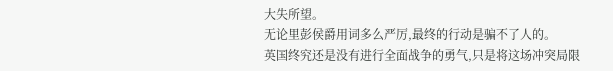大失所望。
无论里彭侯爵用词多么严厉,最终的行动是骗不了人的。
英国终究还是没有进行全面战争的勇气,只是将这场冲突局限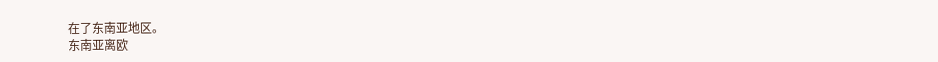在了东南亚地区。
东南亚离欧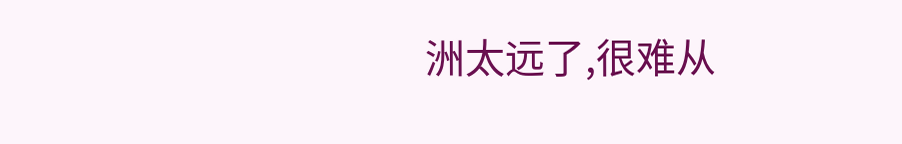洲太远了,很难从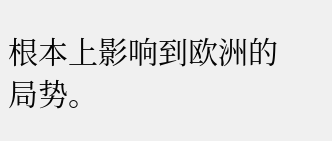根本上影响到欧洲的局势。